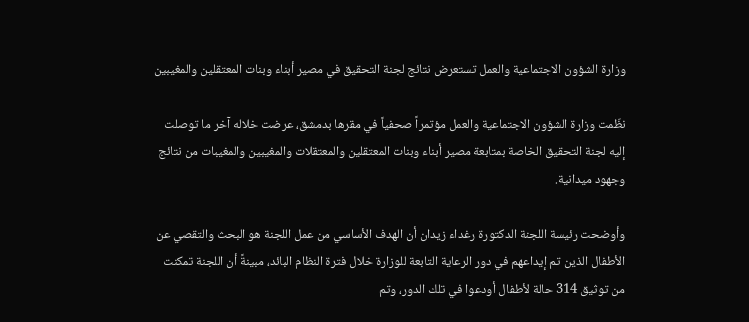وزارة الشؤون الاجتماعية والعمل تستعرض نتائج لجنة التحقيق في مصير أبناء وبنات المعتقلين والمغيبين

نظّمت وزارة الشؤون الاجتماعية والعمل مؤتمراً صحفياً في مقرها بدمشق، عرضت خلاله آخر ما توصلت إليه لجنة التحقيق الخاصة بمتابعة مصير أبناء وبنات المعتقلين والمعتقلات والمغيبين والمغيبات من نتائج وجهود ميدانية.

وأوضحت رئيسة اللجنة الدكتورة رغداء زيدان أن الهدف الأساسي من عمل اللجنة هو البحث والتقصي عن الأطفال الذين تم إيداعهم في دور الرعاية التابعة للوزارة خلال فترة النظام البائد، مبينةً أن اللجنة تمكنت من توثيق 314 حالة لأطفال أودعوا في تلك الدور، وتم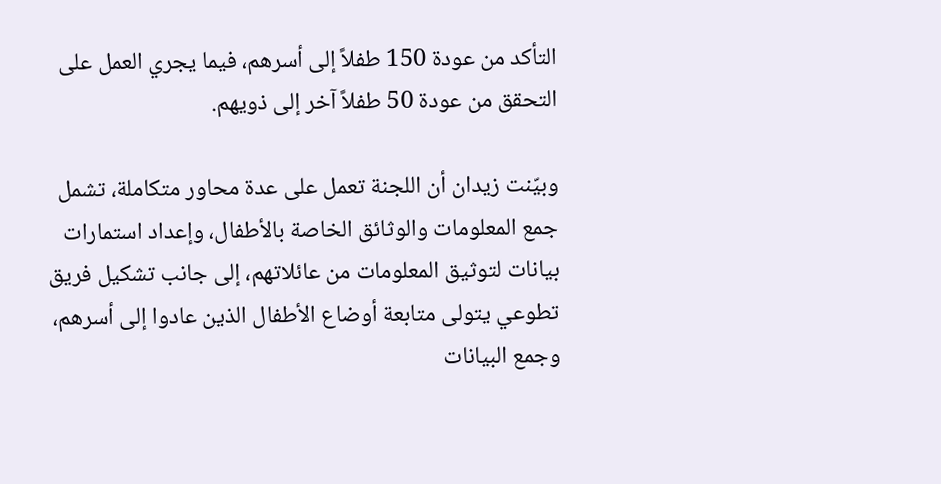التأكد من عودة 150 طفلاً إلى أسرهم، فيما يجري العمل على التحقق من عودة 50 طفلاً آخر إلى ذويهم.

وبيّنت زيدان أن اللجنة تعمل على عدة محاور متكاملة، تشمل جمع المعلومات والوثائق الخاصة بالأطفال، وإعداد استمارات بيانات لتوثيق المعلومات من عائلاتهم، إلى جانب تشكيل فريق تطوعي يتولى متابعة أوضاع الأطفال الذين عادوا إلى أسرهم، وجمع البيانات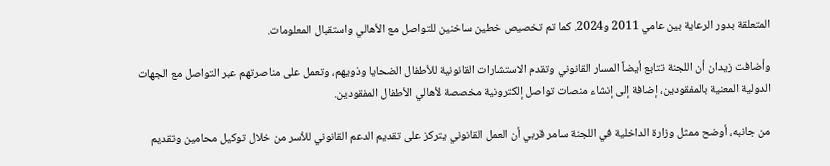المتعلقة بدور الرعاية بين عامي 2011 و2024. كما تم تخصيص خطين ساخنين للتواصل مع الأهالي واستقبال المعلومات.

وأضافت زيدان أن اللجنة تتابع أيضاً المسار القانوني وتقدم الاستشارات القانونية للأطفال الضحايا وذويهم، وتعمل على مناصرتهم عبر التواصل مع الجهات الدولية المعنية بالمفقودين، إضافة إلى إنشاء منصات تواصل إلكترونية مخصصة لأهالي الأطفال المفقودين.

من جانبه، أوضح ممثل وزارة الداخلية في اللجنة سامر قربي أن العمل القانوني يتركز على تقديم الدعم القانوني للأسر من خلال توكيل محامين وتقديم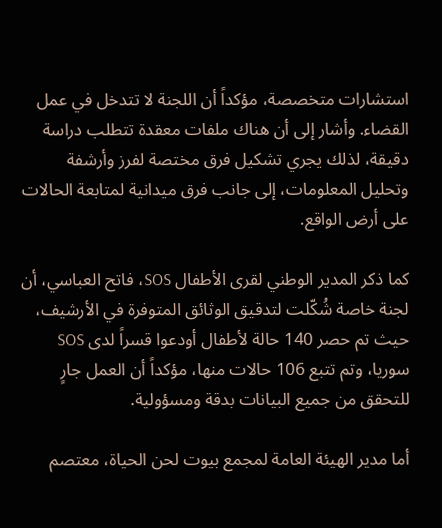استشارات متخصصة، مؤكداً أن اللجنة لا تتدخل في عمل القضاء. وأشار إلى أن هناك ملفات معقدة تتطلب دراسة دقيقة، لذلك يجري تشكيل فرق مختصة لفرز وأرشفة وتحليل المعلومات، إلى جانب فرق ميدانية لمتابعة الحالات على أرض الواقع.

كما ذكر المدير الوطني لقرى الأطفال SOS، فاتح العباسي، أن لجنة خاصة شُكّلت لتدقيق الوثائق المتوفرة في الأرشيف، حيث تم حصر 140 حالة لأطفال أودعوا قسراً لدى SOS سوريا، وتم تتبع 106 حالات منها، مؤكداً أن العمل جارٍ للتحقق من جميع البيانات بدقة ومسؤولية.

أما مدير الهيئة العامة لمجمع بيوت لحن الحياة، معتصم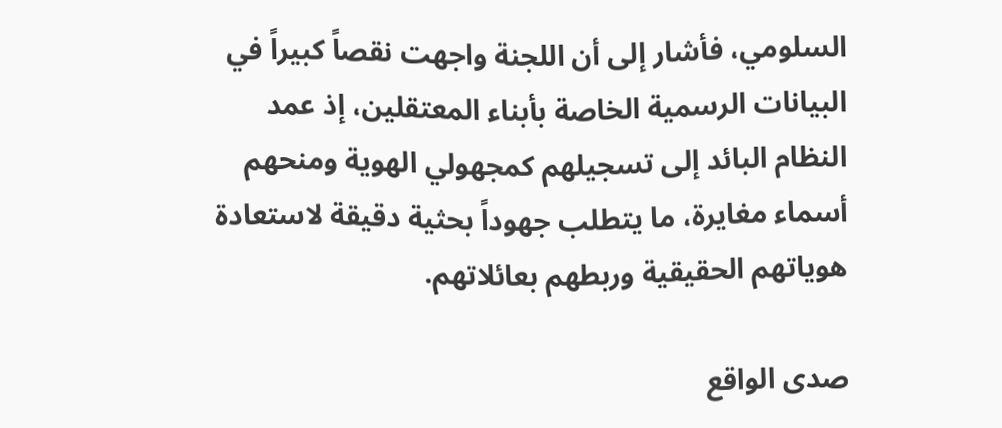السلومي، فأشار إلى أن اللجنة واجهت نقصاً كبيراً في البيانات الرسمية الخاصة بأبناء المعتقلين، إذ عمد النظام البائد إلى تسجيلهم كمجهولي الهوية ومنحهم أسماء مغايرة، ما يتطلب جهوداً بحثية دقيقة لاستعادة هوياتهم الحقيقية وربطهم بعائلاتهم.

صدى الواقع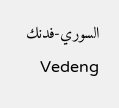السوري-فدنك Vedeng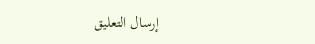إرسال التعليق